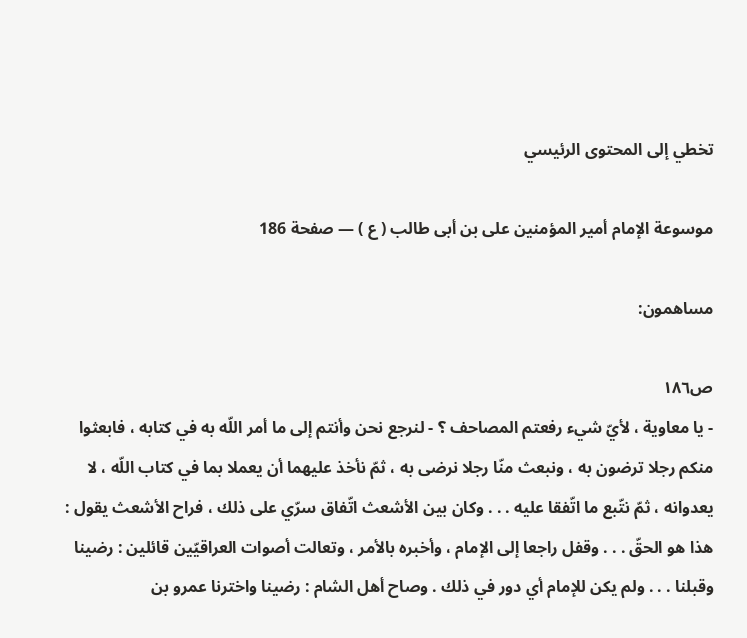تخطي إلى المحتوى الرئيسي

موسوعة الإمام أمير المؤمنين على بن أبى طالب ( ع ) — صفحة 186

مساهمون:

ص١٨٦
- يا معاوية ، لأيّ شيء رفعتم المصاحف ؟ - لنرجع نحن وأنتم إلى ما أمر اللّه به في كتابه ، فابعثوا منكم رجلا ترضون به ، ونبعث منّا رجلا نرضى به ، ثمّ نأخذ عليهما أن يعملا بما في كتاب اللّه ، لا يعدوانه ، ثمّ نتّبع ما اتّفقا عليه . . . وكان بين الأشعث اتّفاق سرّي على ذلك ، فراح الأشعث يقول : هذا هو الحقّ . . . وقفل راجعا إلى الإمام ، وأخبره بالأمر ، وتعالت أصوات العراقيّين قائلين : رضينا وقبلنا . . . ولم يكن للإمام أي دور في ذلك . وصاح أهل الشام : رضينا واخترنا عمرو بن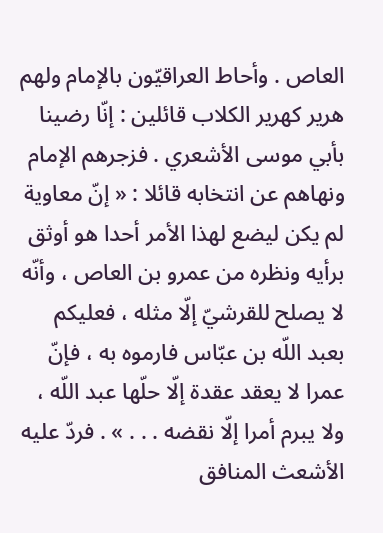العاص . وأحاط العراقيّون بالإمام ولهم هرير كهرير الكلاب قائلين : إنّا رضينا بأبي موسى الأشعري . فزجرهم الإمام ونهاهم عن انتخابه قائلا : « إنّ معاوية لم يكن ليضع لهذا الأمر أحدا هو أوثق برأيه ونظره من عمرو بن العاص ، وأنّه لا يصلح للقرشيّ إلّا مثله ، فعليكم بعبد اللّه بن عبّاس فارموه به ، فإنّ عمرا لا يعقد عقدة إلّا حلّها عبد اللّه ، ولا يبرم أمرا إلّا نقضه . . . » . فردّ عليه الأشعث المنافق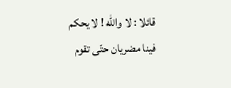قائلا : لا واللّه ! لا يحكم فينا مضريان حتّى تقوم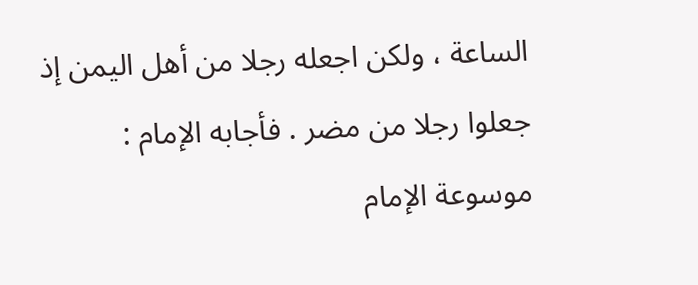الساعة ، ولكن اجعله رجلا من أهل اليمن إذ جعلوا رجلا من مضر . فأجابه الإمام :
موسوعة الإمام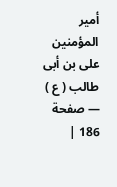أمير المؤمنين على بن أبى طالب ( ع ) — صفحة 186 |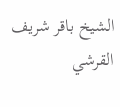الشيخ باقر شريف القرشي